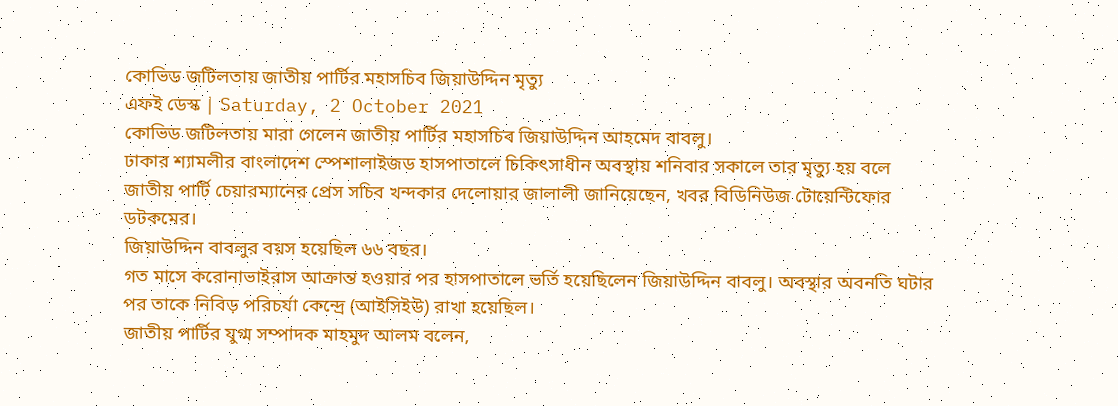কোভিড জটিলতায় জাতীয় পার্টির মহাসচিব জিয়াউদ্দিন মৃত্যু
এফই ডেস্ক | Saturday, 2 October 2021
কোভিড জটিলতায় মারা গেলেন জাতীয় পার্টির মহাসচিব জিয়াউদ্দিন আহমেদ বাবলু।
ঢাকার শ্যামলীর বাংলাদেশ স্পেশালাইজড হাসপাতালে চিকিৎসাধীন অবস্থায় শনিবার সকালে তার মৃত্যু হয় বলে জাতীয় পার্টি চেয়ারম্যানের প্রেস সচিব খন্দকার দেলোয়ার জালালী জানিয়েছেন, খবর বিডিনিউজ টোয়েন্টিফোর ডটকমের।
জিয়াউদ্দিন বাবলুর বয়স হয়েছিল ৬৬ বছর।
গত মাসে করোনাভাইরাস আক্রান্ত হওয়ার পর হাসপাতালে ভর্তি হয়েছিলেন জিয়াউদ্দিন বাবলু। অবস্থার অবনতি ঘটার পর তাকে নিবিড় পরিচর্যা কেন্দ্রে (আইসিইউ) রাখা হয়েছিল।
জাতীয় পার্টির যুগ্ম সম্পাদক মাহমুদ আলম বলেন,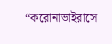“করোনাভাইরাসে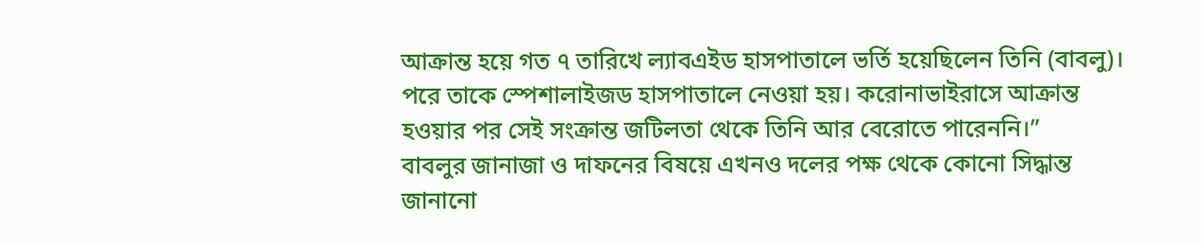আক্রান্ত হয়ে গত ৭ তারিখে ল্যাবএইড হাসপাতালে ভর্তি হয়েছিলেন তিনি (বাবলু)। পরে তাকে স্পেশালাইজড হাসপাতালে নেওয়া হয়। করোনাভাইরাসে আক্রান্ত হওয়ার পর সেই সংক্রান্ত জটিলতা থেকে তিনি আর বেরোতে পারেননি।”
বাবলুর জানাজা ও দাফনের বিষয়ে এখনও দলের পক্ষ থেকে কোনো সিদ্ধান্ত জানানো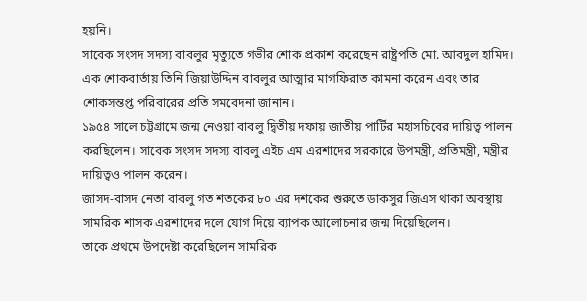হয়নি।
সাবেক সংসদ সদস্য বাবলুর মৃত্যুতে গভীর শোক প্রকাশ করেছেন রাষ্ট্রপতি মো. আবদুল হামিদ। এক শোকবার্তায় তিনি জিয়াউদ্দিন বাবলুর আত্মার মাগফিরাত কামনা করেন এবং তার শোকসন্তপ্ত পরিবারের প্রতি সমবেদনা জানান।
১৯৫৪ সালে চট্টগ্রামে জন্ম নেওয়া বাবলু দ্বিতীয় দফায় জাতীয় পার্টির মহাসচিবের দায়িত্ব পালন করছিলেন। সাবেক সংসদ সদস্য বাবলু এইচ এম এরশাদের সরকারে উপমন্ত্রী, প্রতিমন্ত্রী, মন্ত্রীর দায়িত্বও পালন করেন।
জাসদ-বাসদ নেতা বাবলু গত শতকের ৮০ এর দশকের শুরুতে ডাকসুর জিএস থাকা অবস্থায় সামরিক শাসক এরশাদের দলে যোগ দিয়ে ব্যাপক আলোচনার জন্ম দিয়েছিলেন।
তাকে প্রথমে উপদেষ্টা করেছিলেন সামরিক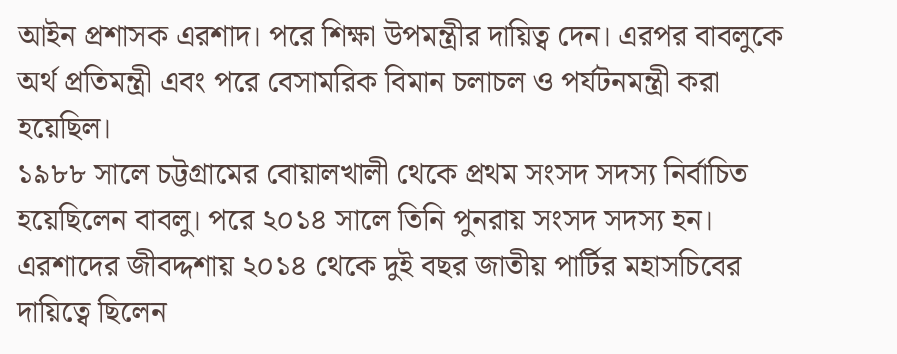আইন প্রশাসক এরশাদ। পরে শিক্ষা উপমন্ত্রীর দায়িত্ব দেন। এরপর বাবলুকে অর্থ প্রতিমন্ত্রী এবং পরে বেসামরিক বিমান চলাচল ও পর্যটনমন্ত্রী করা হয়েছিল।
১৯৮৮ সালে চট্টগ্রামের বোয়ালখালী থেকে প্রথম সংসদ সদস্য নির্বাচিত হয়েছিলেন বাবলু। পরে ২০১৪ সালে তিনি পুনরায় সংসদ সদস্য হন।
এরশাদের জীবদ্দশায় ২০১৪ থেকে দুই বছর জাতীয় পার্টির মহাসচিবের দায়িত্বে ছিলেন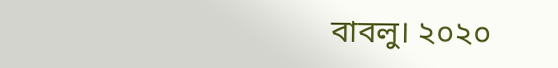বাবলু। ২০২০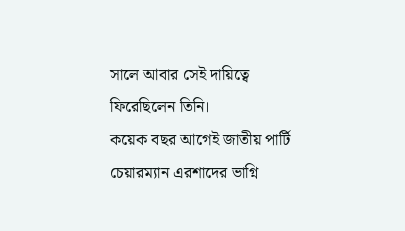সালে আবার সেই দায়িত্বে ফিরেছিলেন তিনি।
কয়েক বছর আগেই জাতীয় পার্টি চেয়ারম্যান এরশাদের ভাগ্নি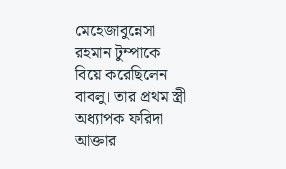মেহেজাবুন্নেসা রহমান টুম্পাকে বিয়ে করেছিলেন বাবলু। তার প্রথম স্ত্রী অধ্যাপক ফরিদা আক্তার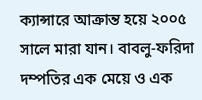ক্যান্সারে আক্রান্ত হয়ে ২০০৫ সালে মারা যান। বাবলু-ফরিদা দম্পতির এক মেয়ে ও এক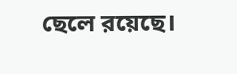ছেলে রয়েছে।